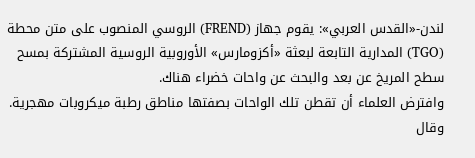لندن-«القدس العربي»: يقوم جهاز (FREND) الروسي المنصوب على متن محطة (TGO) المدارية التابعة لبعثة «أكزومارس» الأوروبية الروسية المشتركة بمسح سطح المريخ عن بعد والبحث عن واحات خضراء هناك.
وافترض العلماء أن تقطن تلك الواحات بصفتها مناطق رطبة ميكروبات مهجرية.
وقال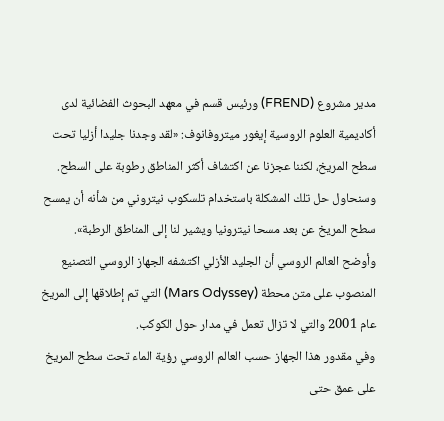مدير مشروع (FREND) ورئيس قسم في معهد البحوث الفضائية لدى أكاديمية العلوم الروسية إيغور ميتروفانوف: «لقد وجدنا جليدا أزليا تحت سطح المريخ، لكننا عجزنا عن اكتشاف أكثر المناطق رطوبة على السطح. وسنحاول حل تلك المشكلة باستخدام تلسكوب نيتروني من شأنه أن يمسح سطح المريخ عن بعد مسحا نيترونيا ويشير لنا إلى المناطق الرطبة».
وأوضح العالم الروسي أن الجليد الأزلي اكتشفه الجهاز الروسي التصنيع المنصوب على متن محطة (Mars Odyssey) التي تم إطلاقها إلى المريخ عام 2001 والتي لا تزال تعمل في مدار حول الكوكب.
وفي مقدور هذا الجهاز حسب العالم الروسي رؤية الماء تحت سطح المريخ على عمق حتى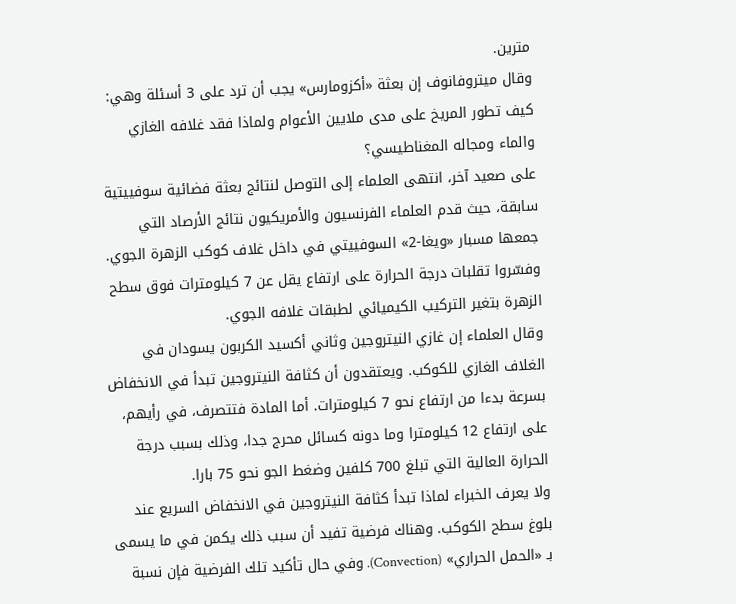مترين.
وقال ميتروفانوف إن بعثة «أكزومارس» يجب أن ترد على 3 أسئلة وهي: كيف تطور المريخ على مدى ملايين الأعوام ولماذا فقد غلافه الغازي والماء ومجاله المغناطيسي؟
على صعيد آخر، انتهى العلماء إلى التوصل لنتائج بعثة فضائية سوفييتية سابقة، حيث قدم العلماء الفرنسيون والأمريكيون نتائج الأرصاد التي جمعها مسبار «ويغا-2» السوفييتي في داخل غلاف كوكب الزهرة الجوي.
وفسّروا تقلبات درجة الحرارة على ارتفاع يقل عن 7 كيلومترات فوق سطح الزهرة بتغير التركيب الكيميائي لطبقات غلافه الجوي.
وقال العلماء إن غازي النيتروجين وثاني أكسيد الكربون يسودان في الغلاف الغازي للكوكب. ويعتقدون أن كثافة النيتروجين تبدأ في الانخفاض بسرعة بدءا من ارتفاع نحو 7 كيلومترات. أما المادة فتتصرف، في رأيهم، على ارتفاع 12 كيلومترا وما دونه كسائل محرج جدا، وذلك بسبب درجة الحرارة العالية التي تبلغ 700 كلفين وضغط الجو نحو 75 بارا.
ولا يعرف الخبراء لماذا تبدأ كثافة النيتروجين في الانخفاض السريع عند بلوغ سطح الكوكب. وهناك فرضية تفيد أن سبب ذلك يكمن في ما يسمى بـ «الحمل الحراري» (Convection). وفي حال تأكيد تلك الفرضية فإن نسبة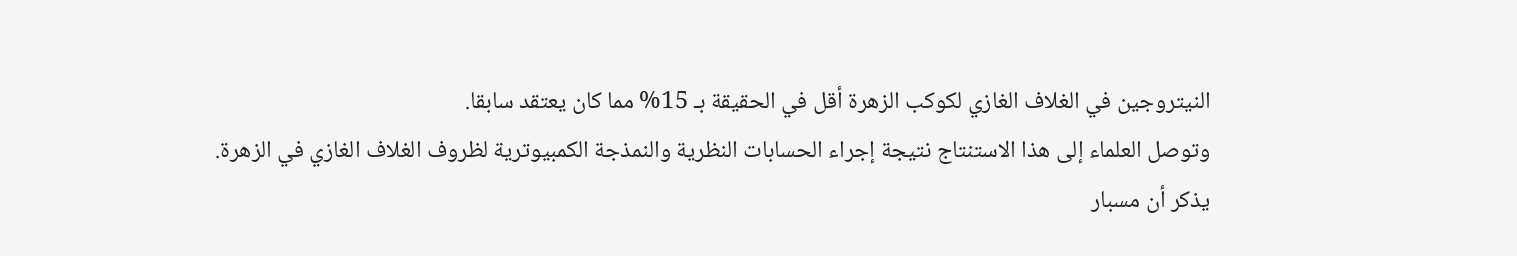النيتروجين في الغلاف الغازي لكوكب الزهرة أقل في الحقيقة بـ 15% مما كان يعتقد سابقا.
وتوصل العلماء إلى هذا الاستنتاج نتيجة إجراء الحسابات النظرية والنمذجة الكمبيوترية لظروف الغلاف الغازي في الزهرة.
يذكر أن مسبار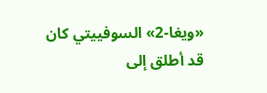«ويغا-2» السوفييتي كان قد أطلق إلى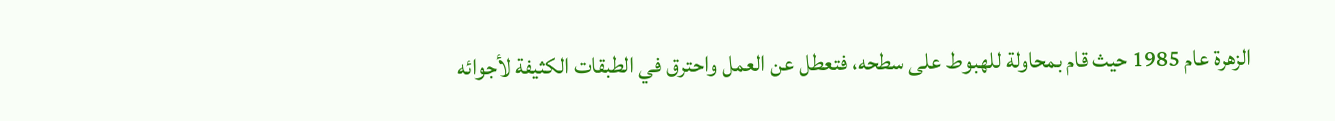الزهرة عام 1985 حيث قام بمحاولة للهبوط على سطحه، فتعطل عن العمل واحترق في الطبقات الكثيفة لأجوائه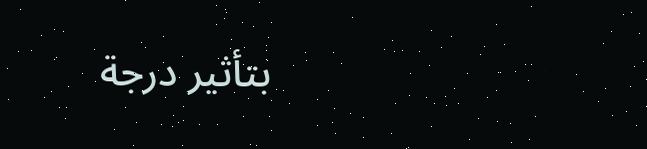بتأثير درجة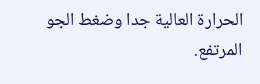الحرارة العالية جدا وضغط الجو المرتفع.